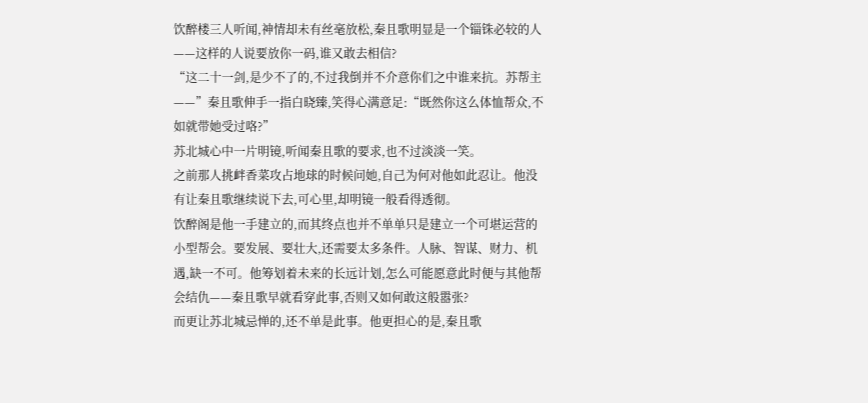饮醉楼三人听闻,神情却未有丝毫放松,秦且歌明显是一个锱铢必较的人——这样的人说要放你一码,谁又敢去相信?
“这二十一剑,是少不了的,不过我倒并不介意你们之中谁来抗。苏帮主——”秦且歌伸手一指白晓臻,笑得心满意足:“既然你这么体恤帮众,不如就带她受过咯?”
苏北城心中一片明镜,听闻秦且歌的要求,也不过淡淡一笑。
之前那人挑衅香菜攻占地球的时候问她,自己为何对他如此忍让。他没有让秦且歌继续说下去,可心里,却明镜一般看得透彻。
饮醉阁是他一手建立的,而其终点也并不单单只是建立一个可堪运营的小型帮会。要发展、要壮大,还需要太多条件。人脉、智谋、财力、机遇,缺一不可。他筹划着未来的长远计划,怎么可能愿意此时便与其他帮会结仇——秦且歌早就看穿此事,否则又如何敢这般嚣张?
而更让苏北城忌惮的,还不单是此事。他更担心的是,秦且歌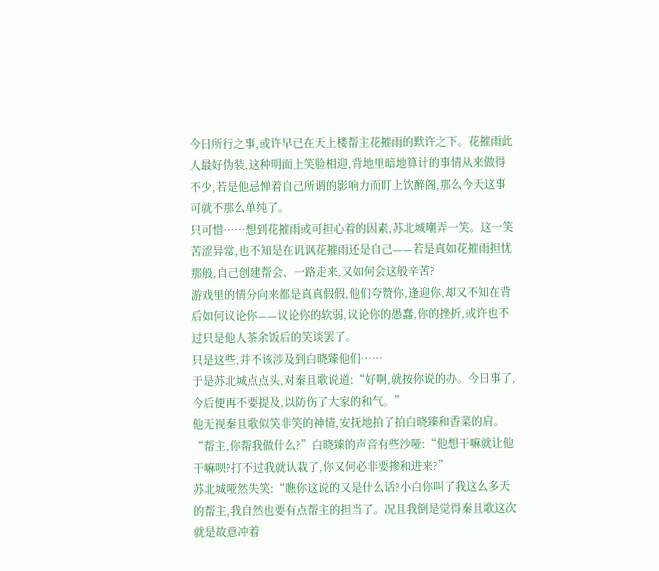今日所行之事,或许早已在天上楼帮主花摧雨的默许之下。花摧雨此人最好伪装,这种明面上笑脸相迎,背地里暗地算计的事情从来做得不少,若是他忌惮着自己所谓的影响力而盯上饮醉阁,那么今天这事可就不那么单纯了。
只可惜……想到花摧雨或可担心着的因素,苏北城嘲弄一笑。这一笑苦涩异常,也不知是在讥讽花摧雨还是自己——若是真如花摧雨担忧那般,自己创建帮会、一路走来,又如何会这般辛苦?
游戏里的情分向来都是真真假假,他们夸赞你,逢迎你,却又不知在背后如何议论你——议论你的软弱,议论你的愚蠢,你的挫折,或许也不过只是他人茶余饭后的笑谈罢了。
只是这些,并不该涉及到白晓臻他们……
于是苏北城点点头,对秦且歌说道:“好啊,就按你说的办。今日事了,今后便再不要提及,以防伤了大家的和气。”
他无视秦且歌似笑非笑的神情,安抚地拍了拍白晓臻和香菜的肩。
“帮主,你帮我做什么?”白晓臻的声音有些沙哑:“他想干嘛就让他干嘛呗?打不过我就认栽了,你又何必非要掺和进来?”
苏北城哑然失笑:“瞧你这说的又是什么话?小白你叫了我这么多天的帮主,我自然也要有点帮主的担当了。况且我倒是觉得秦且歌这次就是故意冲着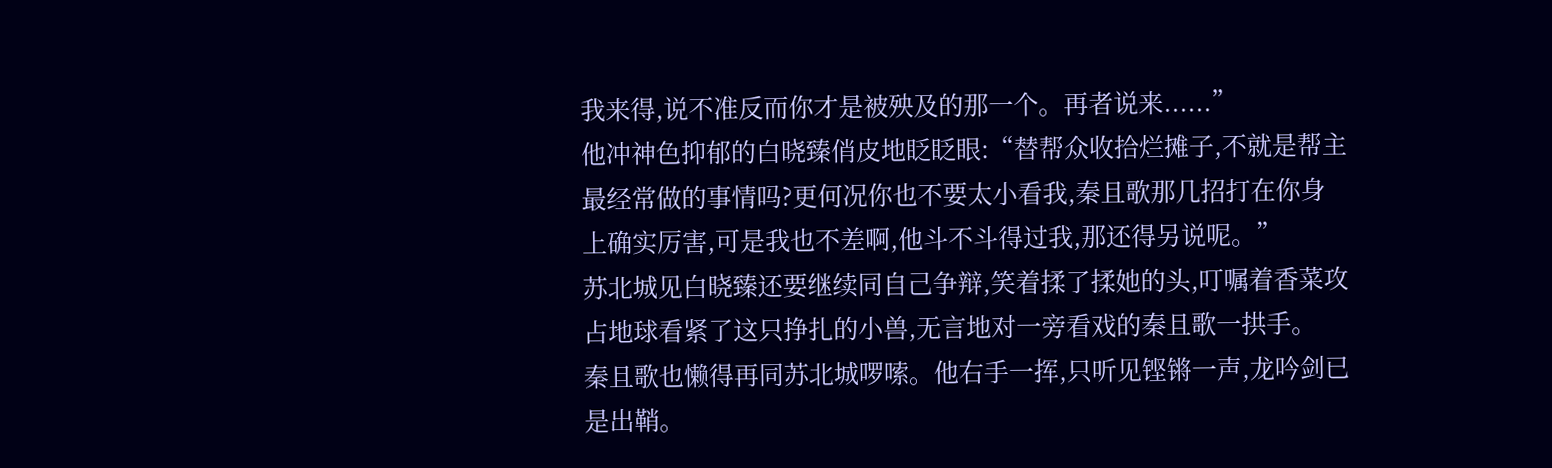我来得,说不准反而你才是被殃及的那一个。再者说来......”
他冲神色抑郁的白晓臻俏皮地眨眨眼:“替帮众收拾烂摊子,不就是帮主最经常做的事情吗?更何况你也不要太小看我,秦且歌那几招打在你身上确实厉害,可是我也不差啊,他斗不斗得过我,那还得另说呢。”
苏北城见白晓臻还要继续同自己争辩,笑着揉了揉她的头,叮嘱着香菜攻占地球看紧了这只挣扎的小兽,无言地对一旁看戏的秦且歌一拱手。
秦且歌也懒得再同苏北城啰嗦。他右手一挥,只听见铿锵一声,龙吟剑已是出鞘。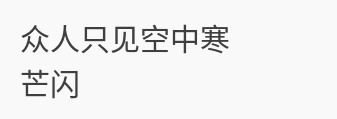众人只见空中寒芒闪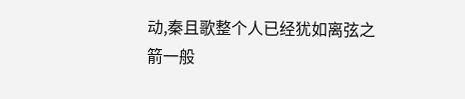动,秦且歌整个人已经犹如离弦之箭一般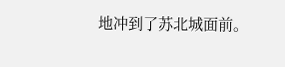地冲到了苏北城面前。